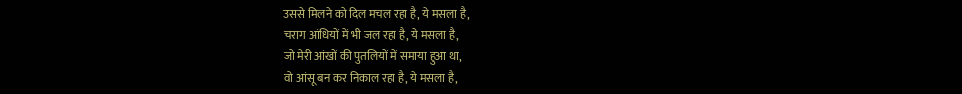उससे मिलने को दिल मचल रहा है, ये मसला है,
चराग आंधियों में भी जल रहा है, ये मसला है,
जो मेरी आंखों की पुतलियों में समाया हुआ था,
वो आंसू बन कर निकाल रहा है, ये मसला है,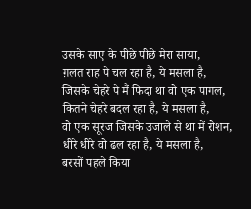उसके साए के पीछे पीछे मेरा साया,
ग़लत राह पे चल रहा है, ये मसला है,
जिसके चेहरे पे मैं फिदा था वो एक पागल,
कितने चेहरे बदल रहा है, ये मसला है,
वो एक सूरज जिसके उजाले से था में रोशन,
धीरे धीरे वो ढल रहा है, ये मसला है,
बरसों पहले किया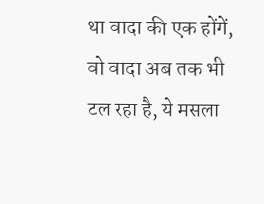था वादा की एक होंगें,
वो वादा अब तक भी टल रहा है, ये मसला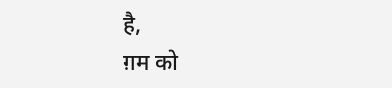है,
ग़म को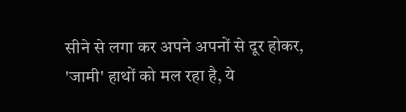सीने से लगा कर अपने अपनों से दूर होकर,
'जामी' हाथों को मल रहा है, ये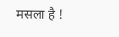मसला है !